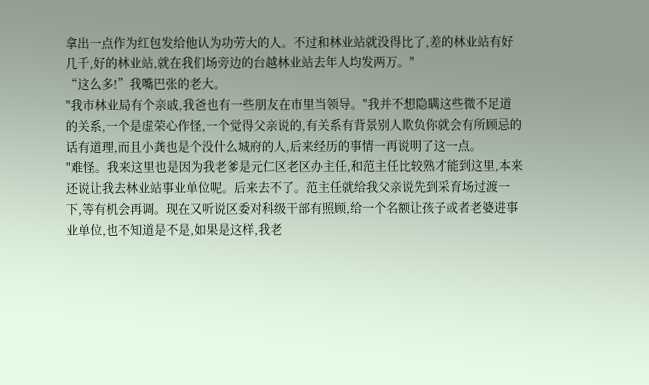拿出一点作为红包发给他认为功劳大的人。不过和林业站就没得比了,差的林业站有好几千,好的林业站,就在我们场旁边的台越林业站去年人均发两万。"
“这么多!”我嘴巴张的老大。
"我市林业局有个亲戚,我爸也有一些朋友在巿里当领导。"我并不想隐瞒这些微不足道的关系,一个是虚荣心作怪,一个觉得父亲说的,有关系有背景别人欺负你就会有所顾忌的话有道理,而且小龚也是个没什么城府的人,后来经历的事情一再说明了这一点。
"难怪。我来这里也是因为我老爹是元仁区老区办主任,和范主任比较熟才能到这里,本来还说让我去林业站事业单位呢。后来去不了。范主任就给我父亲说先到采育场过渡一下,等有机会再调。现在又听说区委对科级干部有照顾,给一个名额让孩子或者老婆进事业单位,也不知道是不是,如果是这样,我老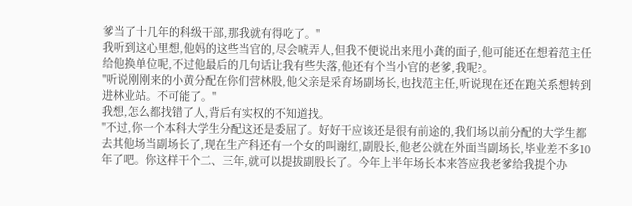爹当了十几年的科级干部,那我就有得吃了。"
我听到这心里想,他妈的这些当官的,尽会唬弄人,但我不便说出来甩小龚的面子,他可能还在想着范主任给他换单位呢,不过他最后的几句话让我有些失落,他还有个当小官的老爹,我呢?。
"听说刚刚来的小黄分配在你们营林股,他父亲是采育场副场长,也找范主任,听说现在还在跑关系想转到进林业站。不可能了。"
我想,怎么都找错了人,背后有实权的不知道找。
"不过,你一个本科大学生分配这还是委屈了。好好干应该还是很有前途的,我们场以前分配的大学生都去其他场当副场长了,现在生产科还有一个女的叫谢红,副股长,他老公就在外面当副场长,毕业差不多10年了吧。你这样干个二、三年,就可以提拔副股长了。今年上半年场长本来答应我老爹给我提个办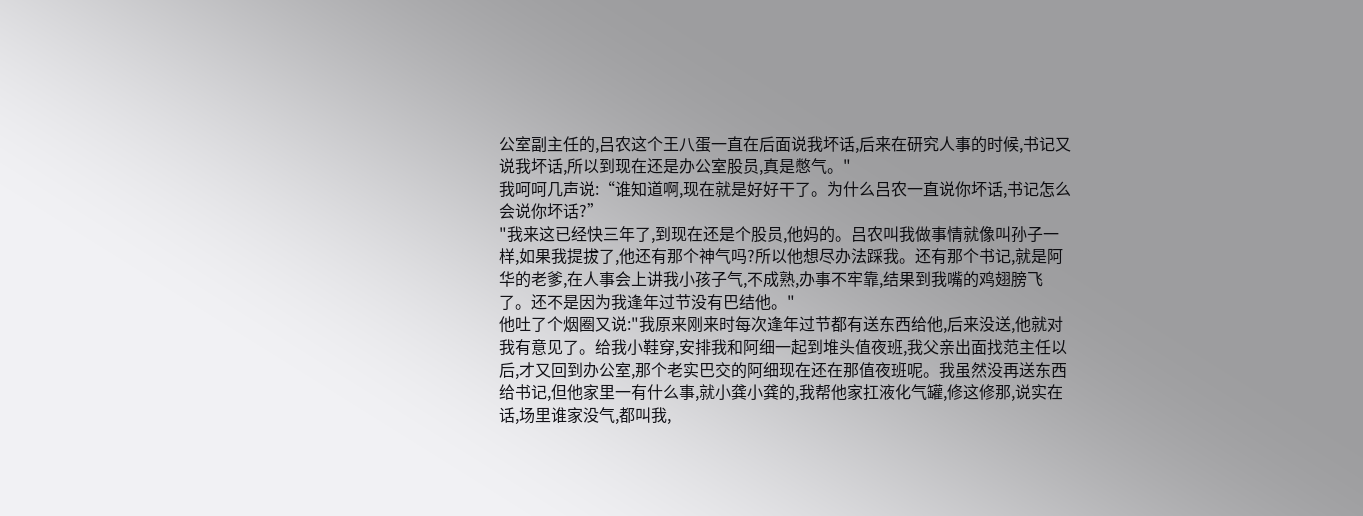公室副主任的,吕农这个王八蛋一直在后面说我坏话,后来在研究人事的时候,书记又说我坏话,所以到现在还是办公室股员,真是憋气。"
我呵呵几声说:“谁知道啊,现在就是好好干了。为什么吕农一直说你坏话,书记怎么会说你坏话?”
"我来这已经快三年了,到现在还是个股员,他妈的。吕农叫我做事情就像叫孙子一样,如果我提拔了,他还有那个神气吗?所以他想尽办法踩我。还有那个书记,就是阿华的老爹,在人事会上讲我小孩子气,不成熟,办事不牢靠,结果到我嘴的鸡翅膀飞了。还不是因为我逢年过节没有巴结他。"
他吐了个烟圈又说:"我原来刚来时每次逢年过节都有送东西给他,后来没送,他就对我有意见了。给我小鞋穿,安排我和阿细一起到堆头值夜班,我父亲出面找范主任以后,才又回到办公室,那个老实巴交的阿细现在还在那值夜班呢。我虽然没再送东西给书记,但他家里一有什么事,就小龚小龚的,我帮他家扛液化气罐,修这修那,说实在话,场里谁家没气,都叫我,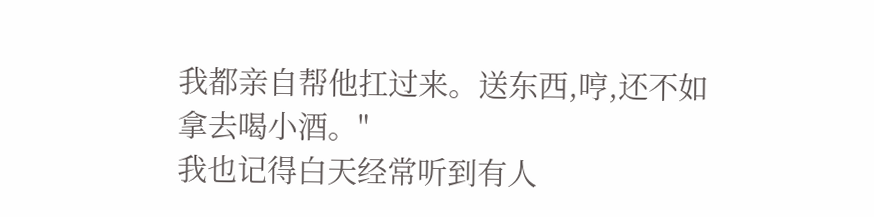我都亲自帮他扛过来。送东西,哼,还不如拿去喝小酒。"
我也记得白天经常听到有人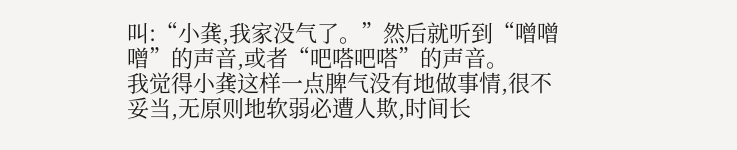叫:“小龚,我家没气了。”然后就听到“噌噌噌”的声音,或者“吧嗒吧嗒”的声音。
我觉得小龚这样一点脾气没有地做事情,很不妥当,无原则地软弱必遭人欺,时间长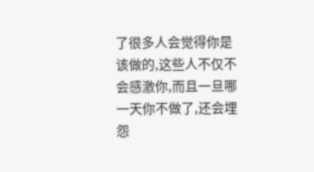了很多人会觉得你是该做的,这些人不仅不会感激你,而且一旦哪一天你不做了,还会埋怨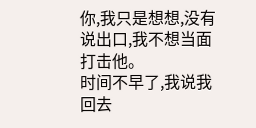你,我只是想想,没有说出口,我不想当面打击他。
时间不早了,我说我回去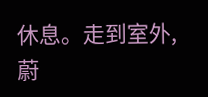休息。走到室外,蔚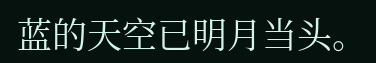蓝的天空已明月当头。